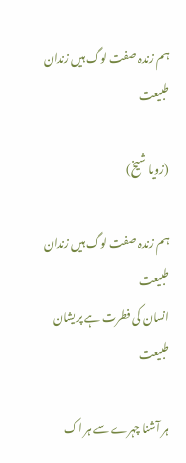ہم زندہ صفت لوگ ہیں زندان طبیعت

(زویا شیخ)

ہم زندہ صفت لوگ ہیں زندان طبیعت
انسان کی فطرت ہے پریشان طبیعت

ہر آشنا چہرے سے ہر اک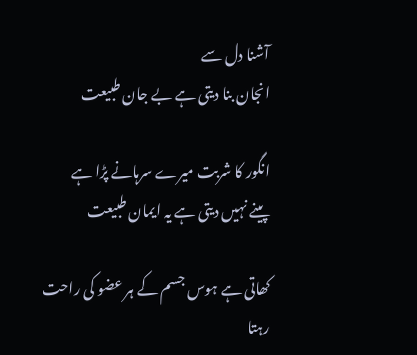آشنا دل سے
انجان بنا دیتی ہے بے جان طبیعت

انگور کا شربت میرے سرہانے پڑا ہے
پینے نہیں دیتی ہے یہ ایمان طبیعت

کھاتی ہے ہوس جسم کے ہر عضو کی راحت
رہتا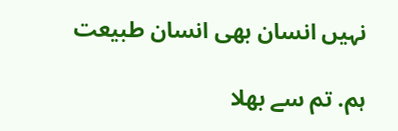نہیں انسان بھی انسان طبیعت

ہم. تم سے بھلا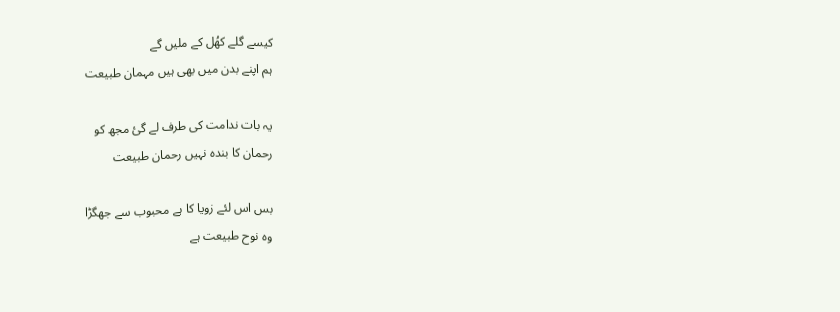کیسے گلے کھُل کے ملیں گے
ہم اپنے بدن میں بھی ہیں مہمان طبیعت

یہ بات ندامت کی طرف لے گئ مجھ کو
رحمان کا بندہ نہیں رحمان طبیعت

بس اس لئے زویا کا ہے محبوب سے جھگڑا
وہ نوح طبیعت ہے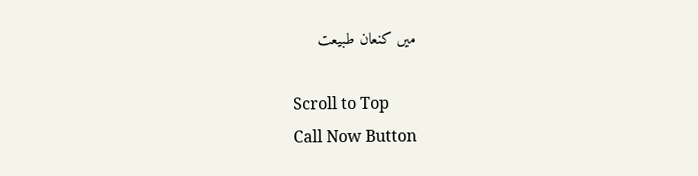میں کنعان طبیعت

Scroll to Top
Call Now Button